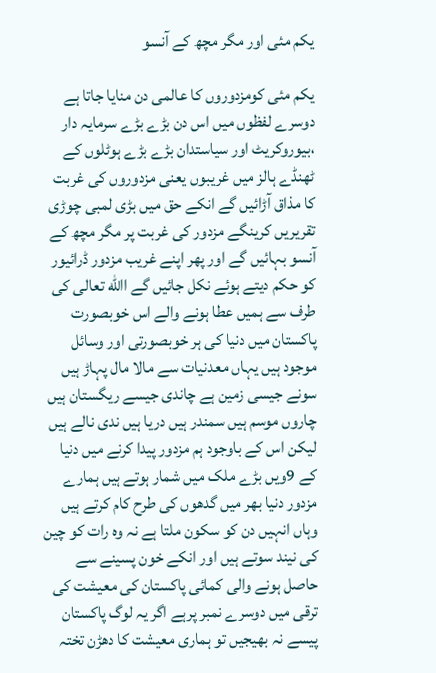یکم مئی اور مگر مچھ کے آنسو

یکم مئی کومزدوروں کا عالمی دن منایا جاتا ہے دوسرے لفظوں میں اس دن بڑے بڑے سرمایہ دار ،بیوروکریٹ اور سیاستدان بڑے بڑے ہوٹلوں کے ٹھنڈے ہالز میں غریبوں یعنی مزدوروں کی غربت کا مذاق آڑائیں گے انکے حق میں بڑی لمبی چوڑی تقریریں کرینگے مزدور کی غربت پر مگر مچھ کے آنسو بہائیں گے اور پھر اپنے غریب مزدور ڈرائیور کو حکم دیتے ہوئے نکل جائیں گے االله تعالی کی طرف سے ہمیں عطا ہونے والے اس خوبصورت پاکستان میں دنیا کی ہر خوبصورتی اور وسائل موجود ہیں یہاں معدنیات سے مالا مال پہاڑ ہیں سونے جیسی زمین ہے چاندی جیسے ریگستان ہیں چاروں موسم ہیں سمندر ہیں دریا ہیں ندی نالے ہیں لیکن اس کے باوجود ہم مزدور پیدا کرنے میں دنیا کے 9ویں بڑے ملک میں شمار ہوتے ہیں ہمارے مزدور دنیا بھر میں گدھوں کی طرح کام کرتے ہیں وہاں انہیں دن کو سکون ملتا ہے نہ وہ رات کو چین کی نیند سوتے ہیں اور انکے خون پسینے سے حاصل ہونے والی کمائی پاکستان کی معیشت کی ترقی میں دوسرے نمبر پرہے اگر یہ لوگ پاکستان پیسے نہ بھیجیں تو ہماری معیشت کا دھڑن تختہ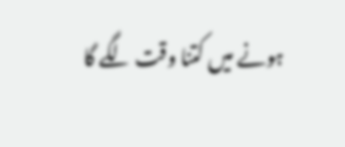ہونے میں کتنا وقت لگے گا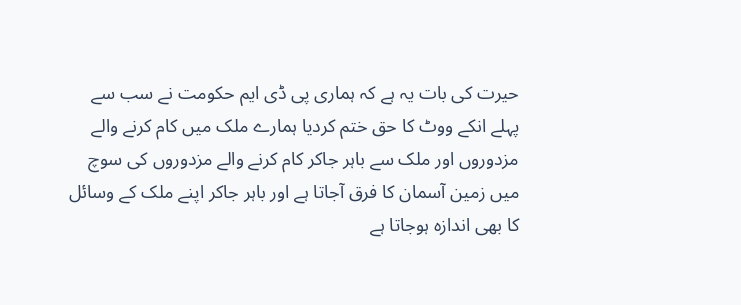حیرت کی بات یہ ہے کہ ہماری پی ڈی ایم حکومت نے سب سے پہلے انکے ووٹ کا حق ختم کردیا ہمارے ملک میں کام کرنے والے مزدوروں اور ملک سے باہر جاکر کام کرنے والے مزدوروں کی سوچ میں زمین آسمان کا فرق آجاتا ہے اور باہر جاکر اپنے ملک کے وسائل کا بھی اندازہ ہوجاتا ہے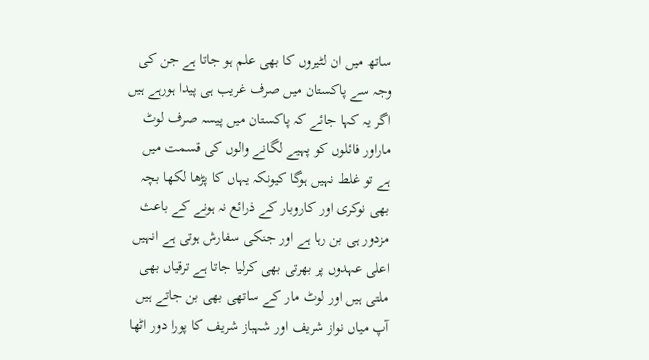ساتھ میں ان لٹیروں کا بھی علم ہو جاتا ہے جن کی وجہ سے پاکستان میں صرف غریب ہی پیدا ہورہے ہیں اگر یہ کہا جائے کہ پاکستان میں پیسہ صرف لوٹ ماراور فائلوں کو پہیے لگانے والوں کی قسمت میں ہے تو غلط نہیں ہوگا کیونکہ یہاں کا پڑھا لکھا بچہ بھی نوکری اور کاروبار کے ذرائع نہ ہونے کے باعث مزدور ہی بن رہا ہے اور جنکی سفارش ہوتی ہے انہیں اعلی عہدوں پر بھرتی بھی کرلیا جاتا ہے ترقیاں بھی ملتی ہیں اور لوٹ مار کے ساتھی بھی بن جاتے ہیں آپ میاں نواز شریف اور شہباز شریف کا پورا دور اٹھا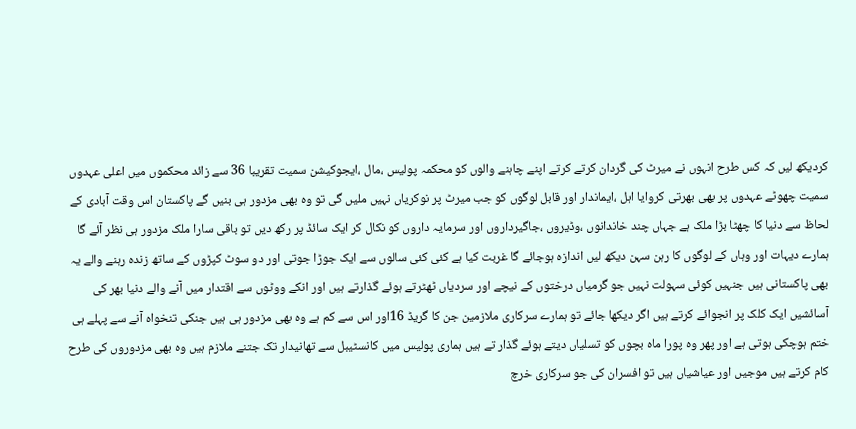کردیکھ لیں کہ کس طرح انہوں نے میرٹ کی گردان کرتے کرتے اپنے چاہنے والوں کو محکمہ پولیس ،مال ،ایجوکیشن سمیت تقریبا 36 سے زائد محکموں میں اعلی عہدوں سمیت چھوٹے عہدوں پر بھی بھرتی کروایا اہل ،ایماندار اور قابل لوگوں کو جب میرٹ پر نوکریاں نہیں ملیں گی تو وہ بھی مزدور ہی بنیں گے پاکستان اس وقت آبادی کے لحاظ سے دنیا کا چھٹا بڑا ملک ہے جہاں چند خاندانوں ،وڈیروں ،جاگیرداروں اور سرمایہ داروں کو نکال کر ایک سائڈ پر رکھ دیں تو باقی سارا ملک مزدور ہی نظر آئے گا ہمارے دیہات اور وہاں کے لوگوں کا رہن سہن دیکھ لیں اندازہ ہوجائے گا غربت کیا ہے کئی کئی سالوں سے ایک جوڑا جوتی اور دو سوٹ کپڑوں کے ساتھ زندہ رہنے والے یہ بھی پاکستانی ہیں جنہیں کوئی سہولت نہیں جو گرمیاں درختوں کے نیچے اور سردیاں ٹھٹرتے ہوئے گذارتے ہیں اور انکے ووٹوں سے اقتدار میں آنے والے دنیا بھر کی آسائشیں ایک کلک پر انجوائے کرتے ہیں اگر دیکھا جائے تو ہمارے سرکاری ملازمین جن کا گریڈ 16اور اس سے کم ہے وہ بھی مزدور ہی ہیں جنکی تنخواہ آنے سے پہلے ہی ختم ہوچکی ہوتی ہے اور پھر وہ پورا ماہ بچوں کو تسلیاں دیتے ہوئے گذار تے ہیں ہماری پولیس میں کانسٹیبل سے تھانیدار تک جتنے ملازم ہیں وہ بھی مزدوروں کی طرح کام کرتے ہیں موجیں اور عیاشیاں ہیں تو افسران کی جو سرکاری خرچ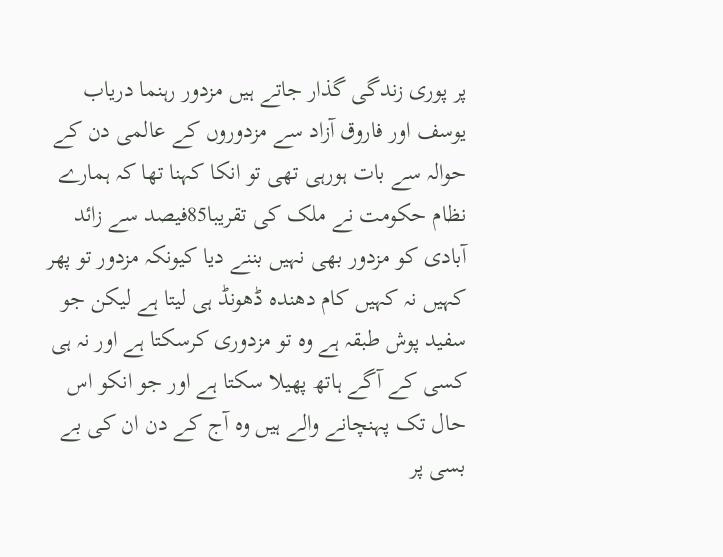پر پوری زندگی گذار جاتے ہیں مزدور رہنما دریاب یوسف اور فاروق آزاد سے مزدوروں کے عالمی دن کے حوالہ سے بات ہورہی تھی تو انکا کہنا تھا کہ ہمارے نظام حکومت نے ملک کی تقریبا85فیصد سے زائد آبادی کو مزدور بھی نہیں بننے دیا کیونکہ مزدور تو پھر کہیں نہ کہیں کام دھندہ ڈھونڈ ہی لیتا ہے لیکن جو سفید پوش طبقہ ہے وہ تو مزدوری کرسکتا ہے اور نہ ہی کسی کے آگے ہاتھ پھیلا سکتا ہے اور جو انکو اس حال تک پہنچانے والے ہیں وہ آج کے دن ان کی بے بسی پر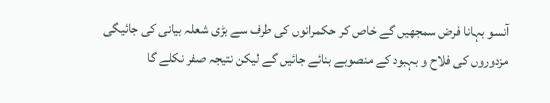آنسو بہانا فرض سمجھیں گے خاص کر حکمرانوں کی طرف سے بڑی شعلہ بیانی کی جائیگی مزدوروں کی فلاح و بہبود کے منصوبے بنائے جائیں گے لیکن نتیجہ صفر نکلے گا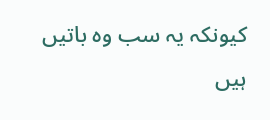کیونکہ یہ سب وہ باتیں ہیں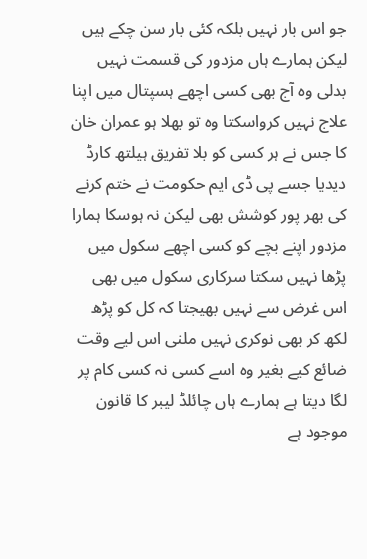جو اس بار نہیں بلکہ کئی بار سن چکے ہیں لیکن ہمارے ہاں مزدور کی قسمت نہیں بدلی وہ آج بھی کسی اچھے ہسپتال میں اپنا علاج نہیں کرواسکتا وہ تو بھلا ہو عمران خان کا جس نے ہر کسی کو بلا تفریق ہیلتھ کارڈ دیدیا جسے پی ڈی ایم حکومت نے ختم کرنے کی بھر پور کوشش بھی لیکن نہ ہوسکا ہمارا مزدور اپنے بچے کو کسی اچھے سکول میں پڑھا نہیں سکتا سرکاری سکول میں بھی اس غرض سے نہیں بھیجتا کہ کل کو پڑھ لکھ کر بھی نوکری نہیں ملنی اس لیے وقت ضائع کیے بغیر وہ اسے کسی نہ کسی کام پر لگا دیتا ہے ہمارے ہاں چائلڈ لیبر کا قانون موجود ہے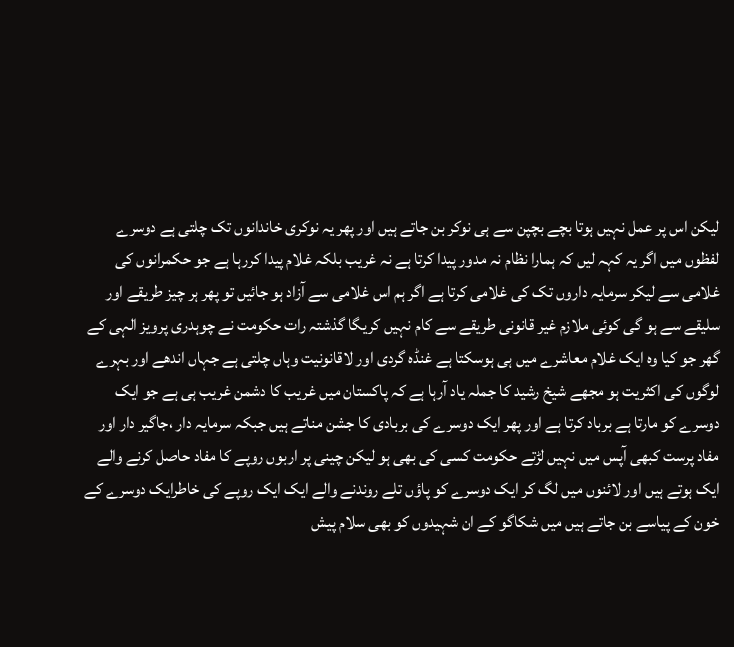لیکن اس پر عمل نہیں ہوتا بچے بچپن سے ہی نوکر بن جاتے ہیں اور پھر یہ نوکری خاندانوں تک چلتی ہے دوسرے لفظوں میں اگر یہ کہہ لیں کہ ہمارا نظام نہ مدور پیدا کرتا ہے نہ غریب بلکہ غلام پیدا کررہا ہے جو حکمرانوں کی غلامی سے لیکر سرمایہ داروں تک کی غلامی کرتا ہے اگر ہم اس غلامی سے آزاد ہو جائیں تو پھر ہر چیز طریقے اور سلیقے سے ہو گی کوئی ملازم غیر قانونی طریقے سے کام نہیں کریگا گذشتہ رات حکومت نے چوہدری پرویز الہی کے گھر جو کیا وہ ایک غلام معاشرے میں ہی ہوسکتا ہے غنڈہ گردی اور لاقانونیت وہاں چلتی ہے جہاں اندھے اور بہرے لوگوں کی اکثریت ہو مجھے شیخ رشید کا جملہ یاد آرہا ہے کہ پاکستان میں غریب کا دشمن غریب ہی ہے جو ایک دوسرے کو مارتا ہے برباد کرتا ہے اور پھر ایک دوسرے کی بربادی کا جشن مناتے ہیں جبکہ سرمایہ دار ،جاگیر دار اور مفاد پرست کبھی آپس میں نہیں لڑتے حکومت کسی کی بھی ہو لیکن چینی پر اربوں روپے کا مفاد حاصل کرنے والے ایک ہوتے ہیں اور لائنوں میں لگ کر ایک دوسرے کو پاؤں تلے روندنے والے ایک ایک روپے کی خاطرایک دوسرے کے خون کے پیاسے بن جاتے ہیں میں شکاگو کے ان شہیدوں کو بھی سلام پیش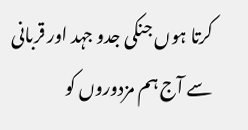کرتا ہوں جنکی جدو جہد اور قربانی سے آج ہم مزدوروں کو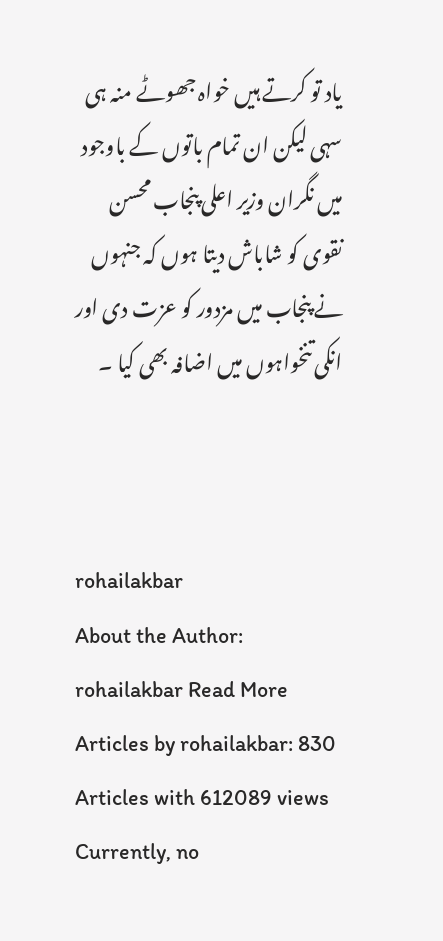یاد تو کرتے ہیں خواہ جھوٹے منہ ہی سہی لیکن ان تمام باتوں کے باوجود میں نگران وزیر اعلی پنجاب محسن نقوی کو شاباش دیتا ہوں کہ جنہوں نے پنجاب میں مزدور کو عزت دی اور انکی تنخواہوں میں اضافہ بھی کیا ۔



rohailakbar
About the Author: rohailakbar Read More Articles by rohailakbar: 830 Articles with 612089 views Currently, no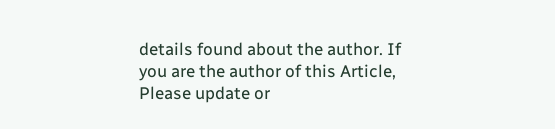details found about the author. If you are the author of this Article, Please update or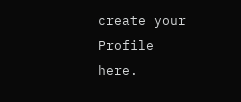create your Profile here.